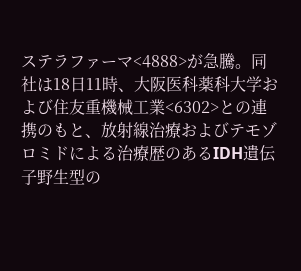ステラファーマ<4888>が急騰。同社は18日11時、大阪医科薬科大学および住友重機械工業<6302>との連携のもと、放射線治療およびテモゾロミドによる治療歴のあるIDH遺伝子野生型の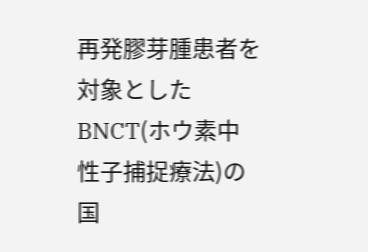再発膠芽腫患者を対象とした BNCT(ホウ素中性子捕捉療法)の国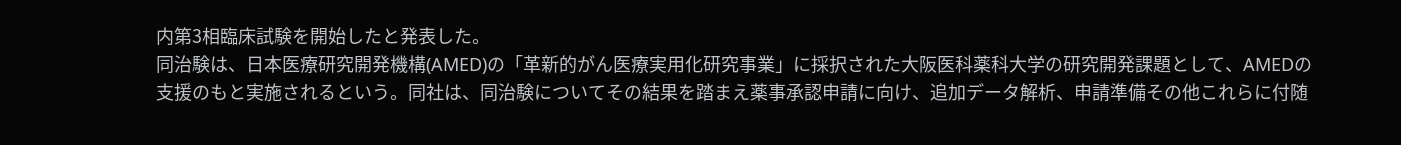内第3相臨床試験を開始したと発表した。
同治験は、日本医療研究開発機構(AMED)の「革新的がん医療実用化研究事業」に採択された大阪医科薬科大学の研究開発課題として、AMEDの支援のもと実施されるという。同社は、同治験についてその結果を踏まえ薬事承認申請に向け、追加データ解析、申請準備その他これらに付随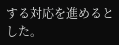する対応を進めるとした。